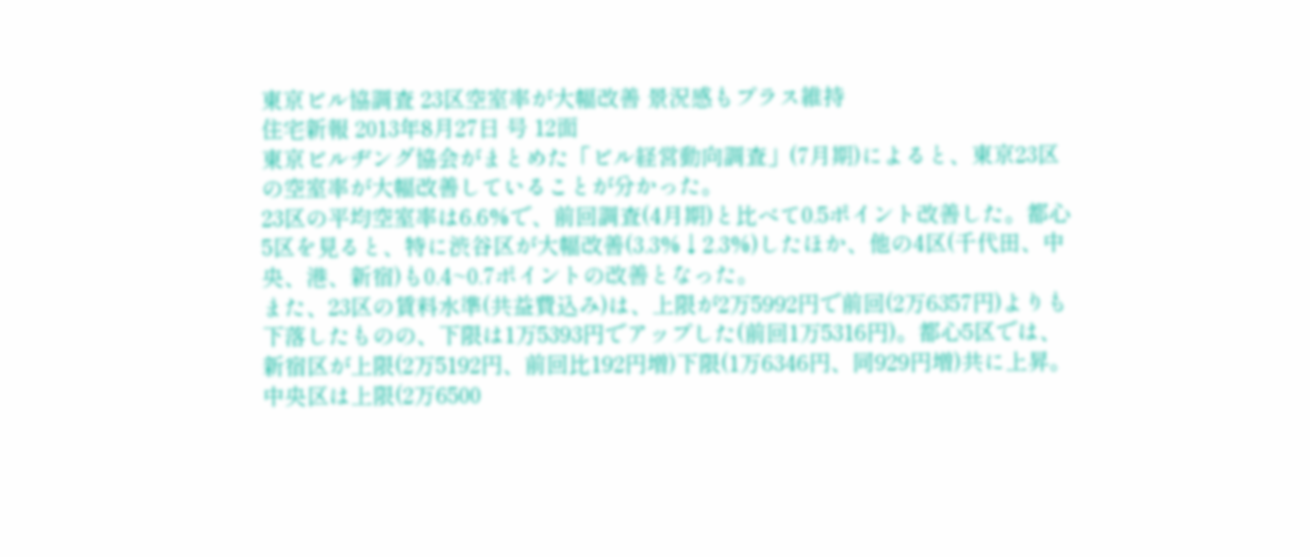東京ビル協調査 23区空室率が大幅改善 景況感もプラス維持
住宅新報 2013年8月27日 号 12面
東京ビルヂング協会がまとめた「ビル経営動向調査」(7月期)によると、東京23区の空室率が大幅改善していることが分かった。
23区の平均空室率は6.6%で、前回調査(4月期)と比べて0.5ポイント改善した。都心5区を見ると、特に渋谷区が大幅改善(3.3%↓2.3%)したほか、他の4区(千代田、中央、港、新宿)も0.4~0.7ポイントの改善となった。
また、23区の賃料水準(共益費込み)は、上限が2万5992円で前回(2万6357円)よりも下落したものの、下限は1万5393円でアップした(前回1万5316円)。都心5区では、新宿区が上限(2万5192円、前回比192円増)下限(1万6346円、同929円増)共に上昇。中央区は上限(2万6500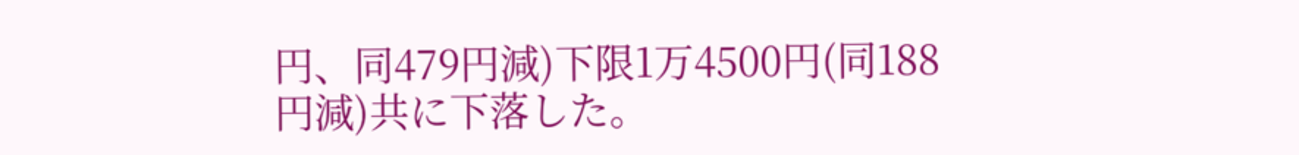円、同479円減)下限1万4500円(同188円減)共に下落した。